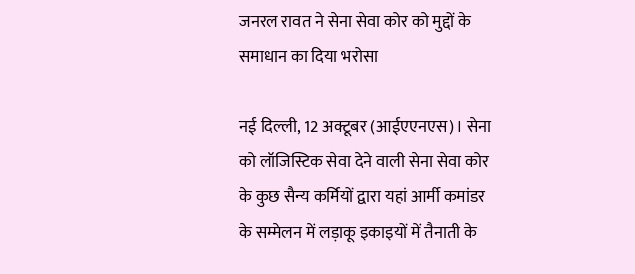जनरल रावत ने सेना सेवा कोर को मुद्दों के समाधान का दिया भरोसा

नई दिल्ली, 12 अक्टूबर (आईएएनएस)। सेना को लॉजिस्टिक सेवा देने वाली सेना सेवा कोर के कुछ सैन्य कर्मियों द्वारा यहां आर्मी कमांडर के सम्मेलन में लड़ाकू इकाइयों में तैनाती के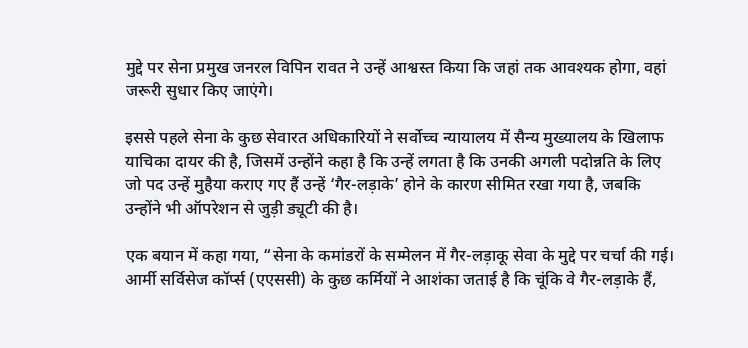मुद्दे पर सेना प्रमुख जनरल विपिन रावत ने उन्हें आश्वस्त किया कि जहां तक आवश्यक होगा, वहां जरूरी सुधार किए जाएंगे।

इससे पहले सेना के कुछ सेवारत अधिकारियों ने सर्वोच्च न्यायालय में सैन्य मुख्यालय के खिलाफ याचिका दायर की है, जिसमें उन्होंने कहा है कि उन्हें लगता है कि उनकी अगली पदोन्नति के लिए जो पद उन्हें मुहैया कराए गए हैं उन्हें ‘गैर-लड़ाके’ होने के कारण सीमित रखा गया है, जबकि उन्होंने भी ऑपरेशन से जुड़ी ड्यूटी की है।

एक बयान में कहा गया, “सेना के कमांडरों के सम्मेलन में गैर-लड़ाकू सेवा के मुद्दे पर चर्चा की गई। आर्मी सर्विसेज कॉर्प्स (एएससी) के कुछ कर्मियों ने आशंका जताई है कि चूंकि वे गैर-लड़ाके हैं,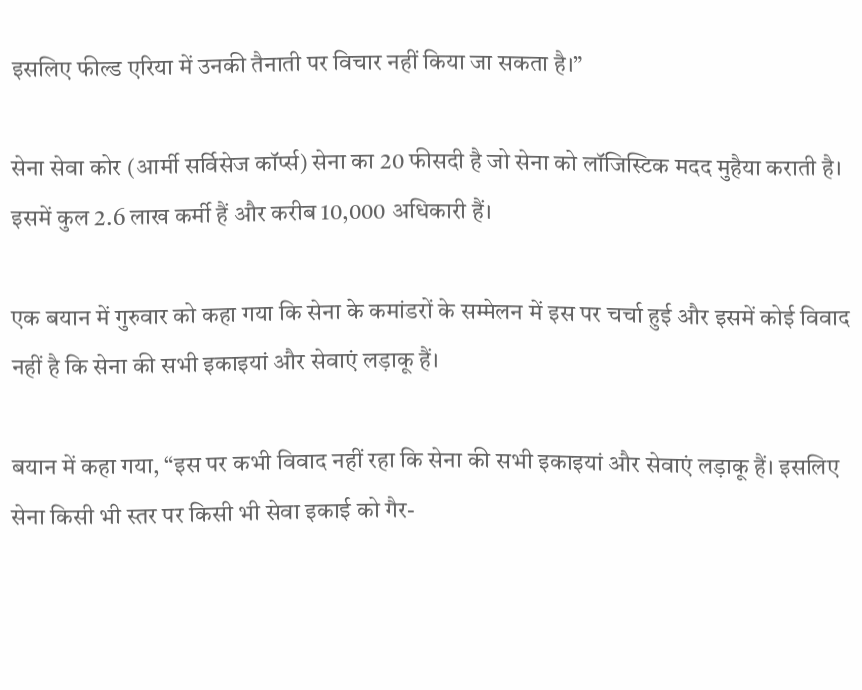इसलिए फील्ड एरिया में उनकी तैनाती पर विचार नहीं किया जा सकता है।”

सेना सेवा कोर (आर्मी सर्विसेज कॉर्प्स) सेना का 20 फीसदी है जो सेना को लॉजिस्टिक मदद मुहैया कराती है। इसमें कुल 2.6 लाख कर्मी हैं और करीब 10,000 अधिकारी हैं।

एक बयान में गुरुवार को कहा गया कि सेना के कमांडरों के सम्मेलन में इस पर चर्चा हुई और इसमें कोई विवाद नहीं है कि सेना की सभी इकाइयां और सेवाएं लड़ाकू हैं।

बयान में कहा गया, “इस पर कभी विवाद नहीं रहा कि सेना की सभी इकाइयां और सेवाएं लड़ाकू हैं। इसलिए सेना किसी भी स्तर पर किसी भी सेवा इकाई को गैर-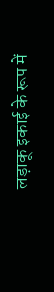लड़ाकू इकाई के रूप में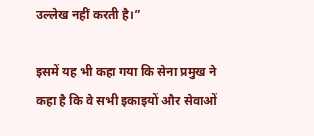उल्लेख नहीं करती है।”

इसमें यह भी कहा गया कि सेना प्रमुख ने कहा है कि वे सभी इकाइयों और सेवाओं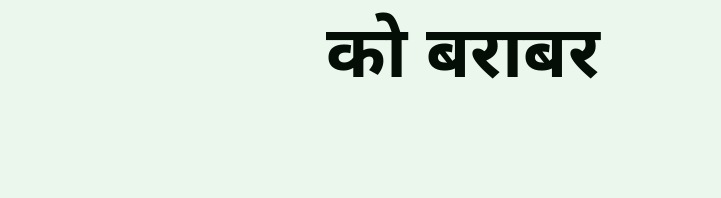को बराबर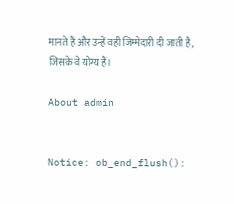मानते हैं और उन्हें वही जिम्मेदारी दी जाती है, जिसके वे योग्य हैं।

About admin


Notice: ob_end_flush():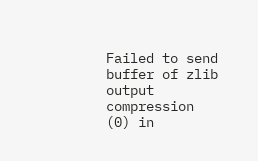Failed to send buffer of zlib output compression (0) in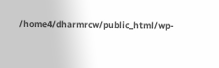/home4/dharmrcw/public_html/wp-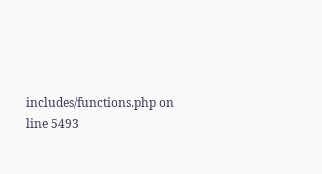includes/functions.php on line 5493